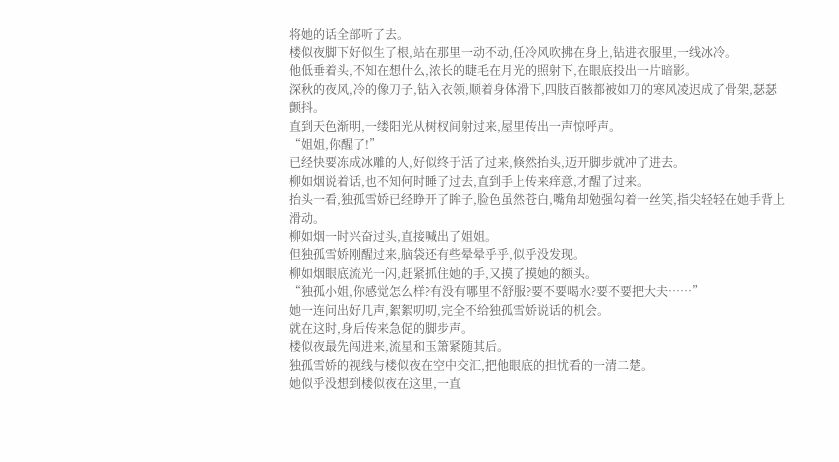将她的话全部听了去。
楼似夜脚下好似生了根,站在那里一动不动,任冷风吹拂在身上,钻进衣服里,一线冰冷。
他低垂着头,不知在想什么,浓长的睫毛在月光的照射下,在眼底投出一片暗影。
深秋的夜风,冷的像刀子,钻入衣领,顺着身体滑下,四肢百骸都被如刀的寒风凌迟成了骨架,瑟瑟颤抖。
直到天色渐明,一缕阳光从树杈间射过来,屋里传出一声惊呼声。
“姐姐,你醒了!”
已经快要冻成冰雕的人,好似终于活了过来,倏然抬头,迈开脚步就冲了进去。
柳如烟说着话,也不知何时睡了过去,直到手上传来痒意,才醒了过来。
抬头一看,独孤雪娇已经睁开了眸子,脸色虽然苍白,嘴角却勉强勾着一丝笑,指尖轻轻在她手背上滑动。
柳如烟一时兴奋过头,直接喊出了姐姐。
但独孤雪娇刚醒过来,脑袋还有些晕晕乎乎,似乎没发现。
柳如烟眼底流光一闪,赶紧抓住她的手,又摸了摸她的额头。
“独孤小姐,你感觉怎么样?有没有哪里不舒服?要不要喝水?要不要把大夫……”
她一连问出好几声,絮絮叨叨,完全不给独孤雪娇说话的机会。
就在这时,身后传来急促的脚步声。
楼似夜最先闯进来,流星和玉箫紧随其后。
独孤雪娇的视线与楼似夜在空中交汇,把他眼底的担忧看的一清二楚。
她似乎没想到楼似夜在这里,一直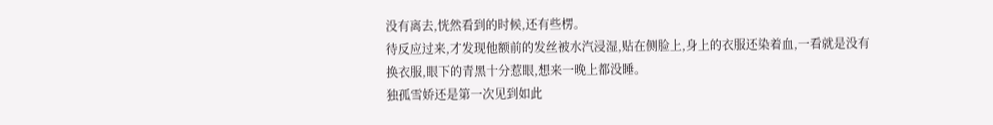没有离去,恍然看到的时候,还有些楞。
待反应过来,才发现他额前的发丝被水汽浸湿,贴在侧脸上,身上的衣服还染着血,一看就是没有换衣服,眼下的青黑十分惹眼,想来一晚上都没睡。
独孤雪娇还是第一次见到如此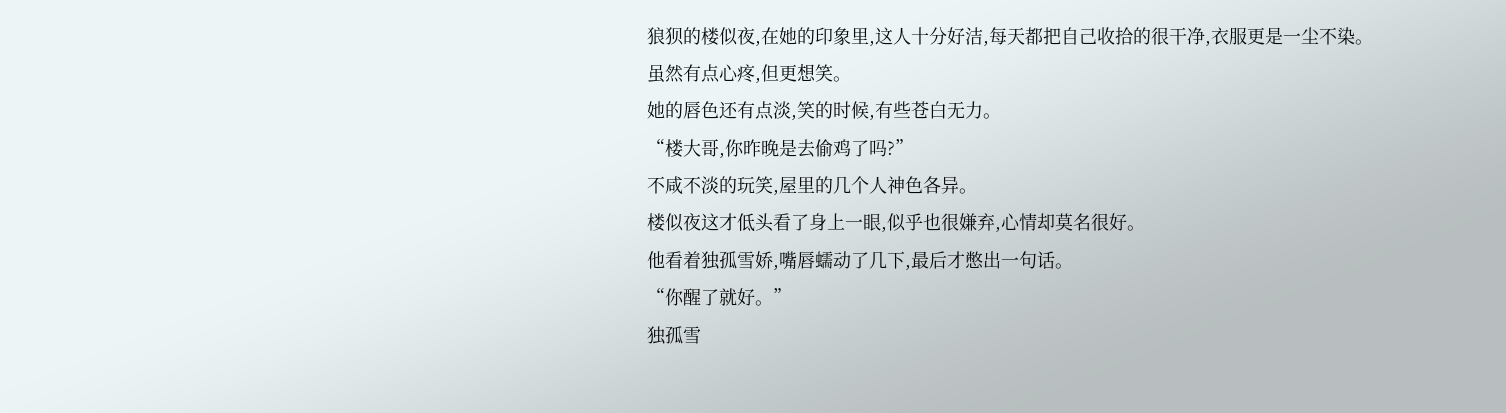狼狈的楼似夜,在她的印象里,这人十分好洁,每天都把自己收拾的很干净,衣服更是一尘不染。
虽然有点心疼,但更想笑。
她的唇色还有点淡,笑的时候,有些苍白无力。
“楼大哥,你昨晚是去偷鸡了吗?”
不咸不淡的玩笑,屋里的几个人神色各异。
楼似夜这才低头看了身上一眼,似乎也很嫌弃,心情却莫名很好。
他看着独孤雪娇,嘴唇蠕动了几下,最后才憋出一句话。
“你醒了就好。”
独孤雪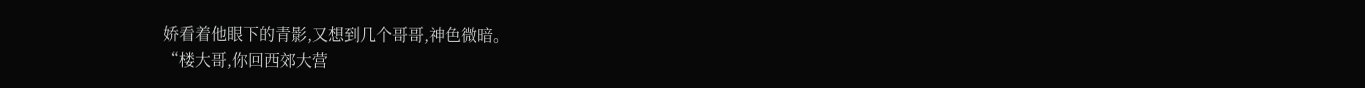娇看着他眼下的青影,又想到几个哥哥,神色微暗。
“楼大哥,你回西郊大营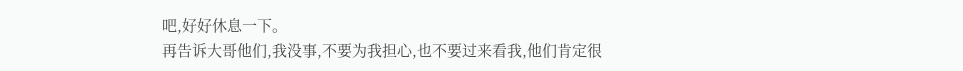吧,好好休息一下。
再告诉大哥他们,我没事,不要为我担心,也不要过来看我,他们肯定很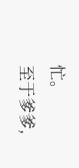忙。
至于爹爹,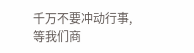千万不要冲动行事,等我们商